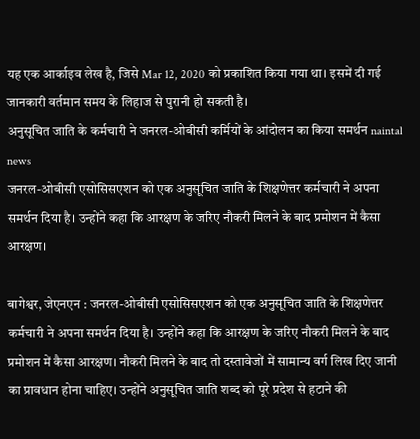यह एक आर्काइव लेख है, जिसे Mar 12, 2020 को प्रकाशित किया गया था। इसमें दी गई जानकारी वर्तमान समय के लिहाज से पुरानी हो सकती है।
अनुसूचित जाति के कर्मचारी ने जनरल-ओबीसी कर्मियों के आंदोलन का किया समर्थन naintal news
जनरल-ओबीसी एसोसिसएशन को एक अनुसूचित जाति के शिक्षणेत्तर कर्मचारी ने अपना समर्थन दिया है। उन्होंने कहा कि आरक्षण के जरिए नौकरी मिलने के बाद प्रमोशन में कैसा आरक्षण।

बागेश्वर, जेएनएन : जनरल-ओबीसी एसोसिसएशन को एक अनुसूचित जाति के शिक्षणेत्तर कर्मचारी ने अपना समर्थन दिया है। उन्होंने कहा कि आरक्षण के जरिए नौकरी मिलने के बाद प्रमोशन में कैसा आरक्षण। नौकरी मिलने के बाद तो दस्तावेजों में सामान्य वर्ग लिख दिए जानी का प्रावधान होना चाहिए। उन्होंने अनुसूचित जाति शब्द को पूरे प्रदेश से हटाने की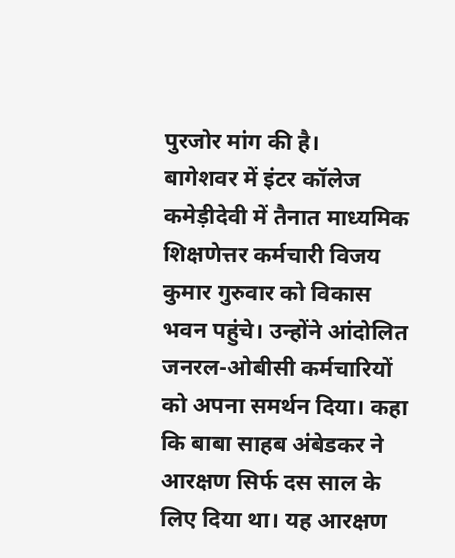पुरजोर मांग की है।
बागेशवर में इंटर कॉलेज कमेड़ीदेवी में तैनात माध्यमिक शिक्षणेत्तर कर्मचारी विजय कुमार गुरुवार को विकास भवन पहुंचे। उन्होंने आंदोलित जनरल-ओबीसी कर्मचारियों को अपना समर्थन दिया। कहा कि बाबा साहब अंबेडकर ने आरक्षण सिर्फ दस साल के लिए दिया था। यह आरक्षण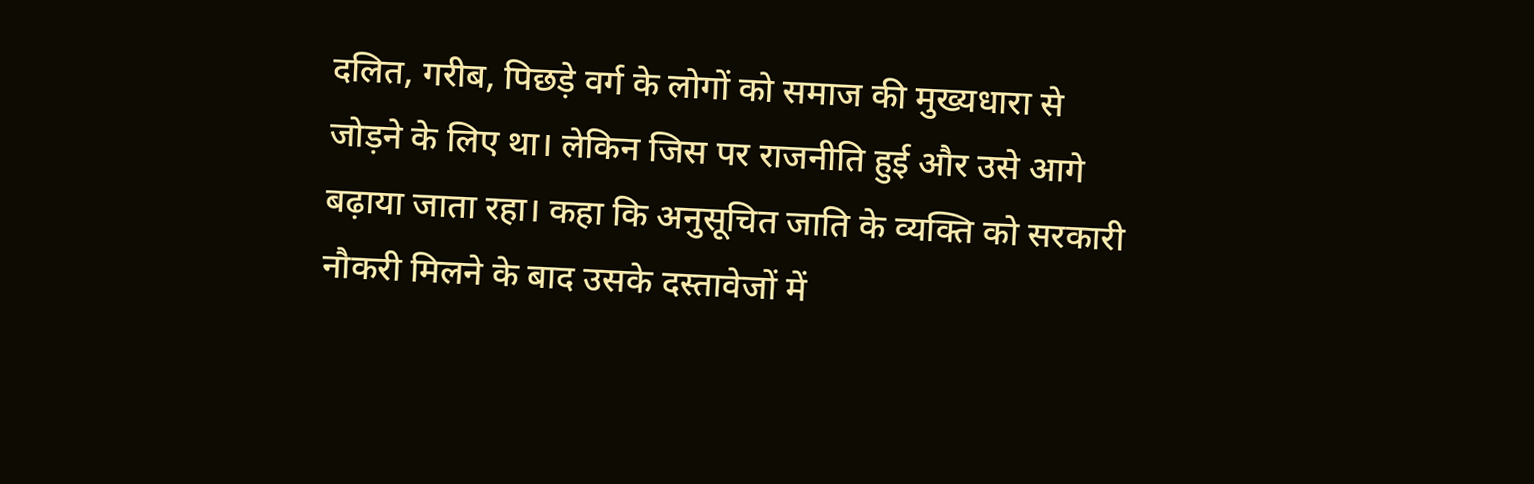दलित, गरीब, पिछड़े वर्ग के लोगों को समाज की मुख्यधारा से जोड़ने के लिए था। लेकिन जिस पर राजनीति हुई और उसे आगे बढ़ाया जाता रहा। कहा कि अनुसूचित जाति के व्यक्ति को सरकारी नौकरी मिलने के बाद उसके दस्तावेजों में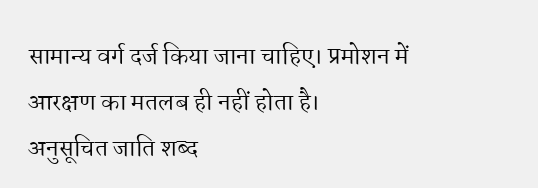सामान्य वर्ग दर्ज किया जाना चाहिए। प्रमोशन में आरक्षण का मतलब ही नहीं होता है।
अनुसूचित जाति शब्द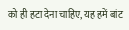को ही हटा देना चाहिए, यह हमें बांट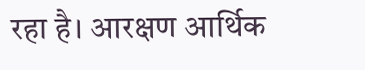रहा है। आरक्षण आर्थिक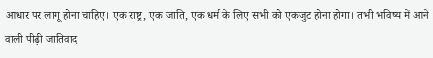आधार पर लागू होना चाहिए। एक राष्ट्र, एक जाति, एक धर्म के लिए सभी को एकजुट होना होगा। तभी भविष्य में आने वाली पीढ़ी जातिवाद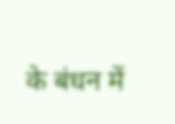के बंधन में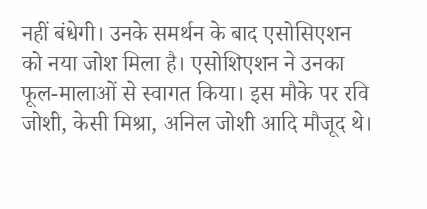नहीं बंधेगी। उनके समर्थन के बाद एसोसिएशन को नया जोश मिला है। एसोशिएशन ने उनका फूल-मालाओं से स्वागत किया। इस मौके पर रवि जोशी, केसी मिश्रा, अनिल जोशी आदि मौजूद थे।